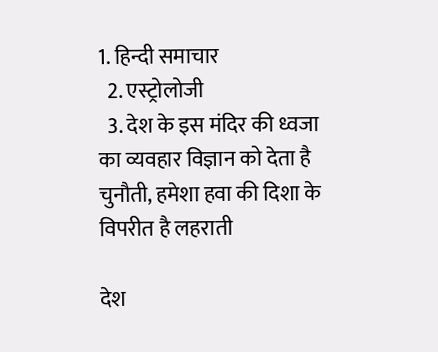1. हिन्दी समाचार
  2. एस्ट्रोलोजी
  3. देश के इस मंदिर की ध्वजा का व्यवहार विज्ञान को देता है चुनौती, हमेशा हवा की दिशा के विपरीत है लहराती

देश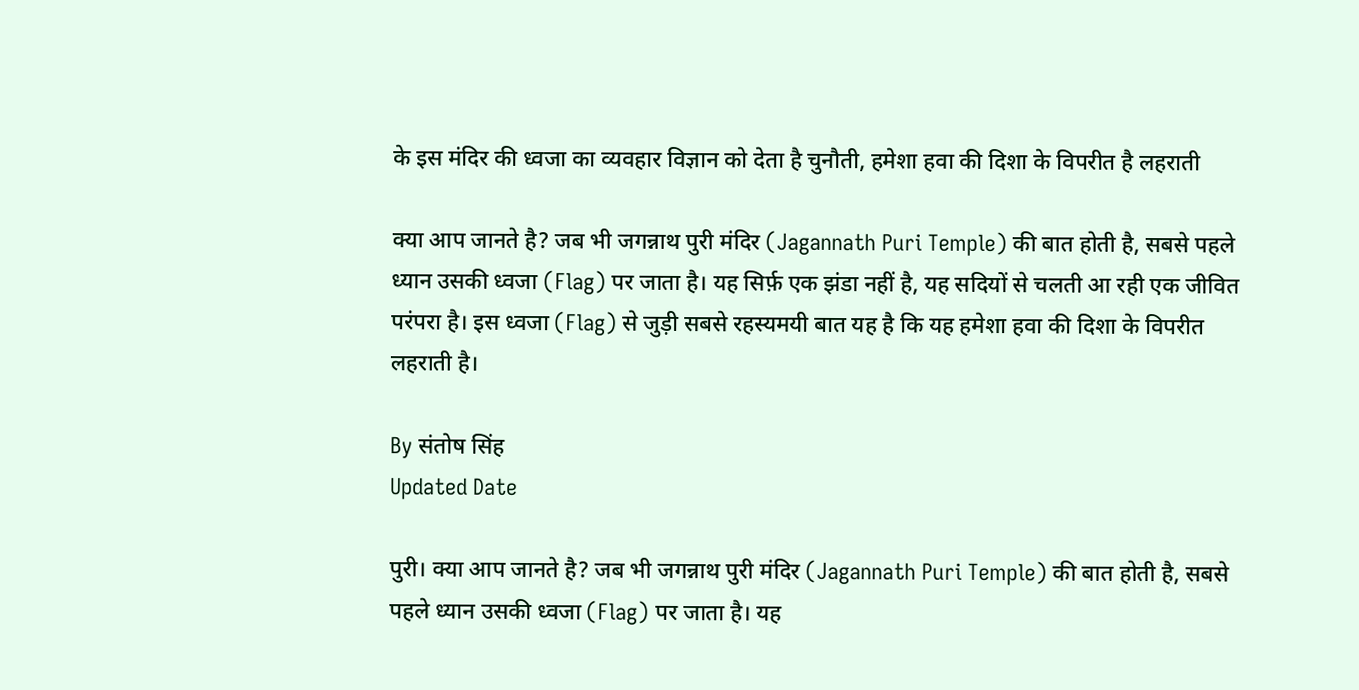के इस मंदिर की ध्वजा का व्यवहार विज्ञान को देता है चुनौती, हमेशा हवा की दिशा के विपरीत है लहराती

क्या आप जानते है? जब भी जगन्नाथ पुरी मंदिर (Jagannath Puri Temple) की बात होती है, सबसे पहले ध्यान उसकी ध्वजा (Flag) पर जाता है। यह सिर्फ़ एक झंडा नहीं है, यह सदियों से चलती आ रही एक जीवित परंपरा है। इस ध्वजा (Flag) से जुड़ी सबसे रहस्यमयी बात यह है कि यह हमेशा हवा की दिशा के विपरीत लहराती है।

By संतोष सिंह
Updated Date

पुरी। क्या आप जानते है? जब भी जगन्नाथ पुरी मंदिर (Jagannath Puri Temple) की बात होती है, सबसे पहले ध्यान उसकी ध्वजा (Flag) पर जाता है। यह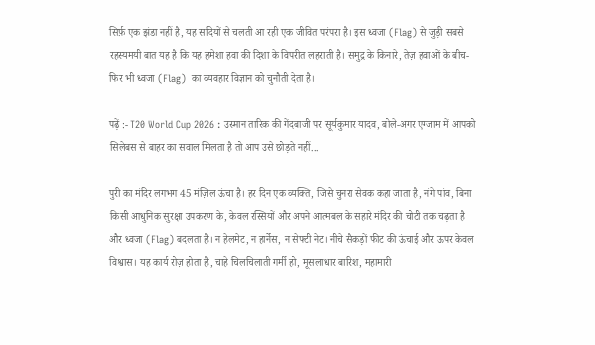सिर्फ़ एक झंडा नहीं है, यह सदियों से चलती आ रही एक जीवित परंपरा है। इस ध्वजा (Flag) से जुड़ी सबसे रहस्यमयी बात यह है कि यह हमेशा हवा की दिशा के विपरीत लहराती है। समुद्र के किनारे, तेज़ हवाओं के बीच-फिर भी ध्वजा (Flag)  का व्यवहार विज्ञान को चुनौती देता है।

पढ़ें :- T20 World Cup 2026 : उस्मान तारिक की गेंदबाजी पर सूर्यकुमार यादव, बोले-अगर एग्जाम में आपको सिलेबस से बाहर का सवाल मिलता है तो आप उसे छोड़ते नहीं...

पुरी का मंदिर लगभग 45 मंज़िल ऊंचा है। हर दिन एक व्यक्ति, जिसे चुनरा सेवक कहा जाता है, नंगे पांव, बिना किसी आधुनिक सुरक्षा उपकरण के, केवल रस्सियों और अपने आत्मबल के सहारे मंदिर की चोटी तक चढ़ता है और ध्वजा (Flag) बदलता है। न हेलमेट, न हार्नेस, न सेफ्टी नेट। नीचे सैकड़ों फीट की ऊंचाई और ऊपर केवल विश्वास। यह कार्य रोज़ होता है, चाहे चिलचिलाती गर्मी हो, मूसलाधार बारिश, महामारी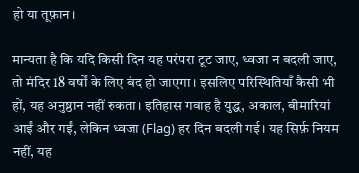हो या तूफ़ान।

मान्यता है कि यदि किसी दिन यह परंपरा टूट जाए, ध्वजा न बदली जाए, तो मंदिर 18 वर्षों के लिए बंद हो जाएगा। इसलिए परिस्थितियाँ कैसी भी हों, यह अनुष्ठान नहीं रुकता। इतिहास गवाह है युद्ध, अकाल, बीमारियां आईं और गईं, लेकिन ध्वजा (Flag) हर दिन बदली गई। यह सिर्फ़ नियम नहीं, यह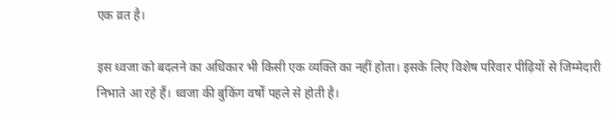एक व्रत है।

इस ध्वजा को बदलने का अधिकार भी किसी एक व्यक्ति का नहीं होता। इसके लिए विशेष परिवार पीढ़ियों से जिम्मेदारी निभाते आ रहे हैं। ध्वजा की बुकिंग वर्षों पहले से होती है।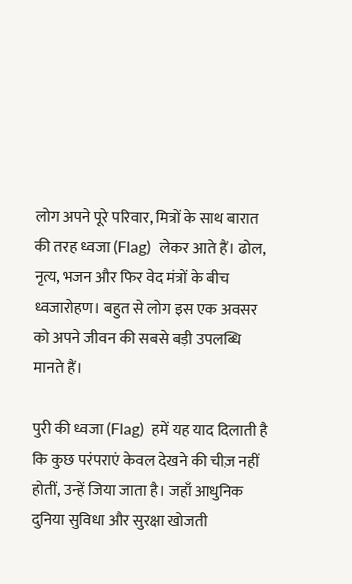लोग अपने पूरे परिवार, मित्रों के साथ बारात की तरह ध्वजा (Flag)  लेकर आते हैं। ढोल, नृत्य, भजन और फिर वेद मंत्रों के बीच ध्वजारोहण। बहुत से लोग इस एक अवसर को अपने जीवन की सबसे बड़ी उपलब्धि मानते हैं।

पुरी की ध्वजा (Flag)  हमें यह याद दिलाती है कि कुछ परंपराएं केवल देखने की चीज़ नहीं होतीं, उन्हें जिया जाता है। जहाँ आधुनिक दुनिया सुविधा और सुरक्षा खोजती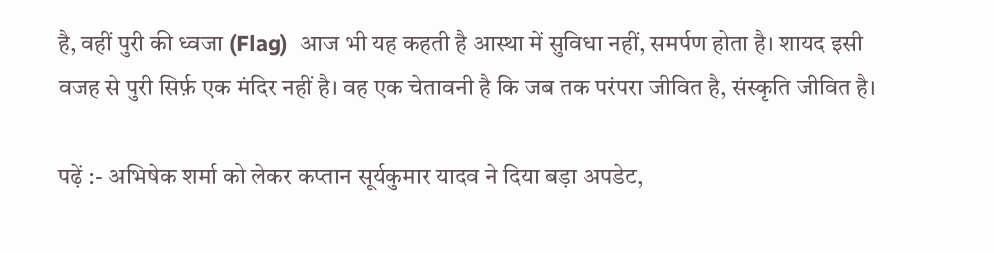है, वहीं पुरी की ध्वजा (Flag)  आज भी यह कहती है आस्था में सुविधा नहीं, समर्पण होता है। शायद इसी वजह से पुरी सिर्फ़ एक मंदिर नहीं है। वह एक चेतावनी है कि जब तक परंपरा जीवित है, संस्कृति जीवित है।

पढ़ें :- अभिषेक शर्मा को लेकर कप्तान सूर्यकुमार यादव ने दिया बड़ा अपडेट,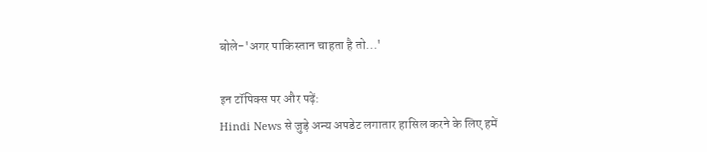बोले-'अगर पाकिस्तान चाहता है तो...'

इन टॉपिक्स पर और पढ़ें:
Hindi News से जुड़े अन्य अपडेट लगातार हासिल करने के लिए हमें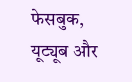फेसबुक, यूट्यूब और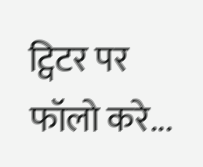ट्विटर पर फॉलो करे...